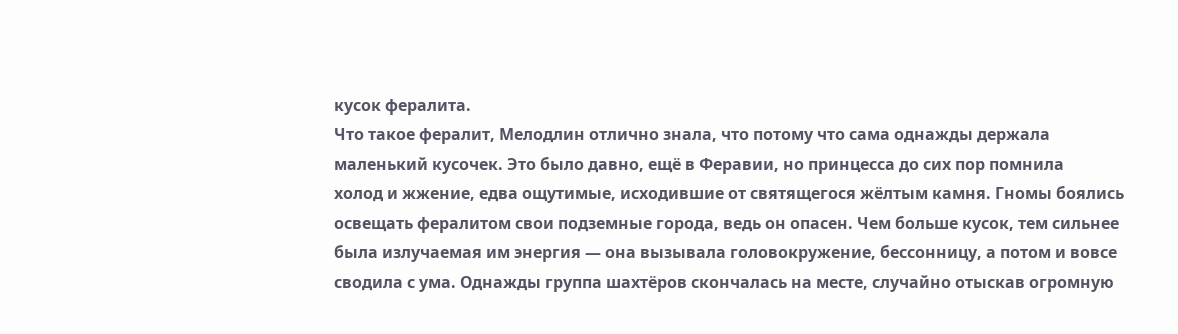кусок фералита.
Что такое фералит, Мелодлин отлично знала, что потому что сама однажды держала
маленький кусочек. Это было давно, ещё в Феравии, но принцесса до сих пор помнила
холод и жжение, едва ощутимые, исходившие от святящегося жёлтым камня. Гномы боялись
освещать фералитом свои подземные города, ведь он опасен. Чем больше кусок, тем сильнее
была излучаемая им энергия — она вызывала головокружение, бессонницу, а потом и вовсе
сводила с ума. Однажды группа шахтёров скончалась на месте, случайно отыскав огромную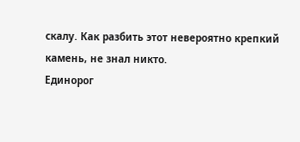скалу. Как разбить этот невероятно крепкий камень, не знал никто.
Единорог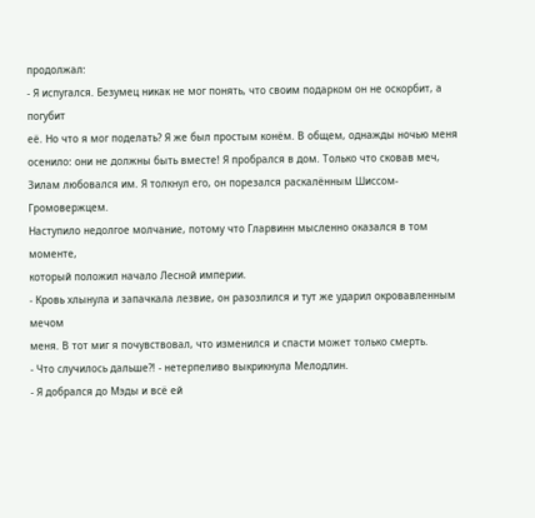продолжал:
- Я испугался. Безумец никак не мог понять, что своим подарком он не оскорбит, а погубит
её. Но что я мог поделать? Я же был простым конём. В общем, однажды ночью меня осенило: они не должны быть вместе! Я пробрался в дом. Только что сковав меч, Зилам любовался им. Я толкнул его, он порезался раскалённым Шиссом-Громовержцем.
Наступило недолгое молчание, потому что Гларвинн мысленно оказался в том моменте,
который положил начало Лесной империи.
- Кровь хлынула и запачкала лезвие, он разозлился и тут же ударил окровавленным мечом
меня. В тот миг я почувствовал, что изменился и спасти может только смерть.
- Что случилось дальше?! - нетерпеливо выкрикнула Мелодлин.
- Я добрался до Мэды и всё ей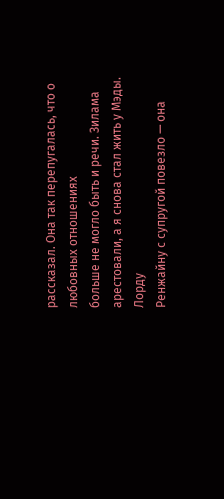рассказал. Она так перепугалась, что о любовных отношениях
больше не могло быть и речи. Зилама арестовали, а я снова стал жить у Мэды. Лорду
Ренжайну с супругой повезло — она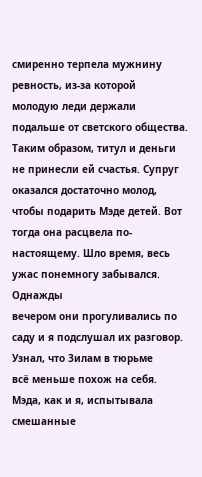смиренно терпела мужнину ревность, из-за которой
молодую леди держали подальше от светского общества. Таким образом, титул и деньги
не принесли ей счастья. Супруг оказался достаточно молод, чтобы подарить Мэде детей. Вот
тогда она расцвела по-настоящему. Шло время, весь ужас понемногу забывался. Однажды
вечером они прогуливались по саду и я подслушал их разговор. Узнал, что Зилам в тюрьме
всё меньше похож на себя. Мэда, как и я, испытывала смешанные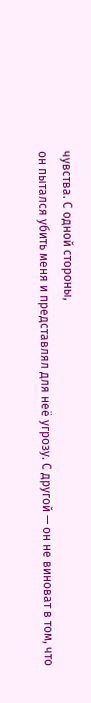чувства. С одной стороны,
он пытался убить меня и представлял для неё угрозу. С другой — он не виноват в том, что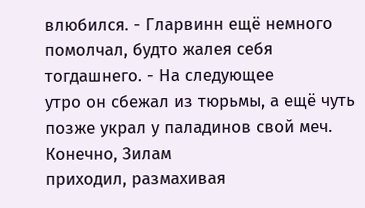влюбился. - Гларвинн ещё немного помолчал, будто жалея себя тогдашнего. - На следующее
утро он сбежал из тюрьмы, а ещё чуть позже украл у паладинов свой меч. Конечно, Зилам
приходил, размахивая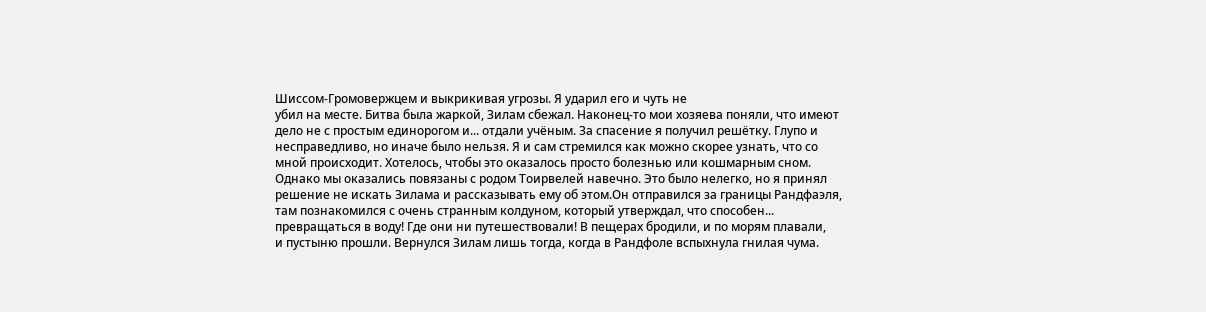Шиссом-Громовержцем и выкрикивая угрозы. Я ударил его и чуть не
убил на месте. Битва была жаркой, Зилам сбежал. Наконец-то мои хозяева поняли, что имеют
дело не с простым единорогом и... отдали учёным. За спасение я получил решётку. Глупо и
несправедливо, но иначе было нельзя. Я и сам стремился как можно скорее узнать, что со
мной происходит. Хотелось, чтобы это оказалось просто болезнью или кошмарным сном.
Однако мы оказались повязаны с родом Тоирвелей навечно. Это было нелегко, но я принял
решение не искать Зилама и рассказывать ему об этом.Он отправился за границы Рандфаэля,
там познакомился с очень странным колдуном, который утверждал, что способен...
превращаться в воду! Где они ни путешествовали! В пещерах бродили, и по морям плавали,
и пустыню прошли. Вернулся Зилам лишь тогда, когда в Рандфоле вспыхнула гнилая чума.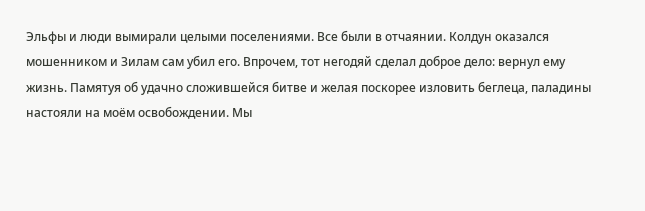Эльфы и люди вымирали целыми поселениями. Все были в отчаянии. Колдун оказался
мошенником и Зилам сам убил его. Впрочем, тот негодяй сделал доброе дело: вернул ему
жизнь. Памятуя об удачно сложившейся битве и желая поскорее изловить беглеца, паладины
настояли на моём освобождении. Мы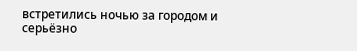встретились ночью за городом и серьёзно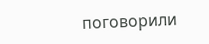поговорили